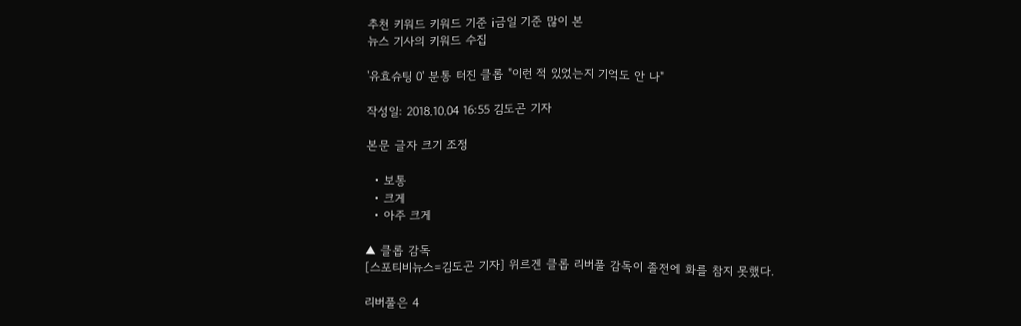추천 키워드 키워드 기준 i금일 기준 많이 본
뉴스 기사의 키워드 수집

'유효슈팅 0' 분통 터진 클롭 "이런 적 있었는지 기억도 안 나"

작성일: 2018.10.04 16:55 김도곤 기자

본문 글자 크기 조정

  • 보통
  • 크게
  • 아주 크게

▲ 클롭 감독
[스포티비뉴스=김도곤 기자] 위르겐 클롭 리버풀 감독이 졸전에 화를 참지 못했다.

리버풀은 4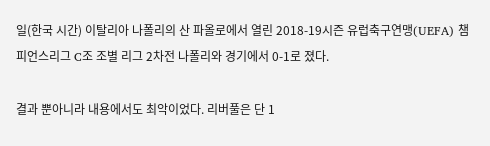일(한국 시간) 이탈리아 나폴리의 산 파올로에서 열린 2018-19시즌 유럽축구연맹(UEFA) 챔피언스리그 C조 조별 리그 2차전 나폴리와 경기에서 0-1로 졌다.

결과 뿐아니라 내용에서도 최악이었다. 리버풀은 단 1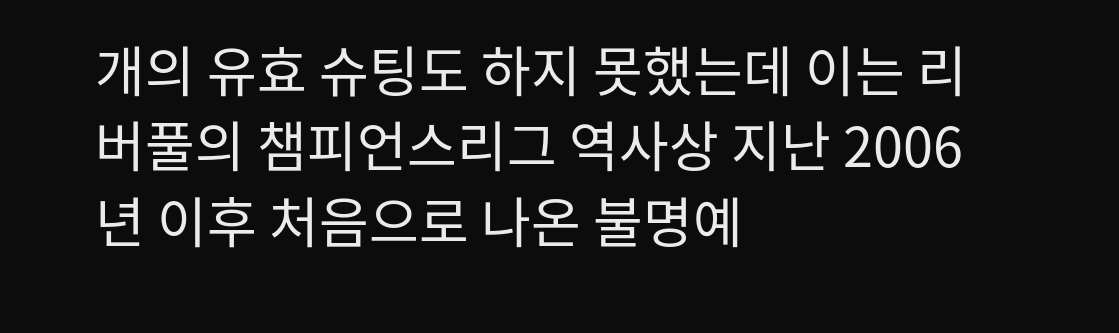개의 유효 슈팅도 하지 못했는데 이는 리버풀의 챔피언스리그 역사상 지난 2006년 이후 처음으로 나온 불명예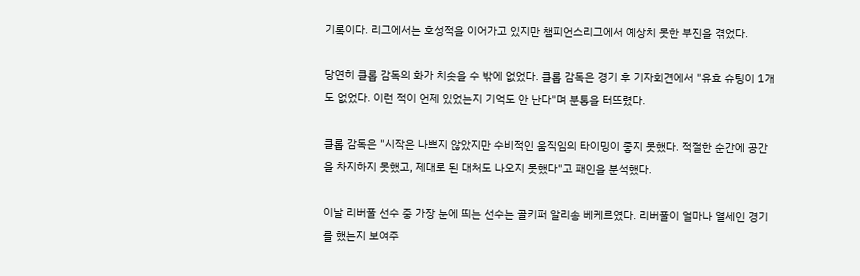기록이다. 리그에서는 호성적을 이어가고 있지만 챔피언스리그에서 예상치 못한 부진을 겪었다.

당연히 클롭 감독의 화가 치솟을 수 밖에 없었다. 클롭 감독은 경기 후 기자회견에서 "유효 슈팅이 1개도 없었다. 이런 적이 언제 있었는지 기억도 안 난다"며 분통을 터뜨렸다.

클롭 감독은 "시작은 나쁘지 않았지만 수비적인 움직임의 타이밍이 좋지 못했다. 적절한 순간에 공간을 차지하지 못했고, 제대로 된 대처도 나오지 못했다"고 패인을 분석했다.

이날 리버풀 선수 중 가장 눈에 띄는 선수는 골키퍼 알리송 베케르였다. 리버풀이 얼마나 열세인 경기를 했는지 보여주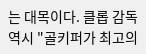는 대목이다. 클롭 감독 역시 "골키퍼가 최고의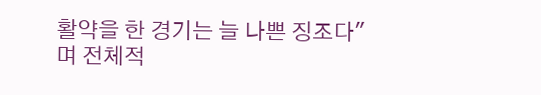활약을 한 경기는 늘 나쁜 징조다"며 전체적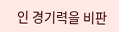인 경기력을 비판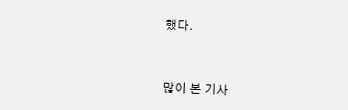했다.


많이 본 기사